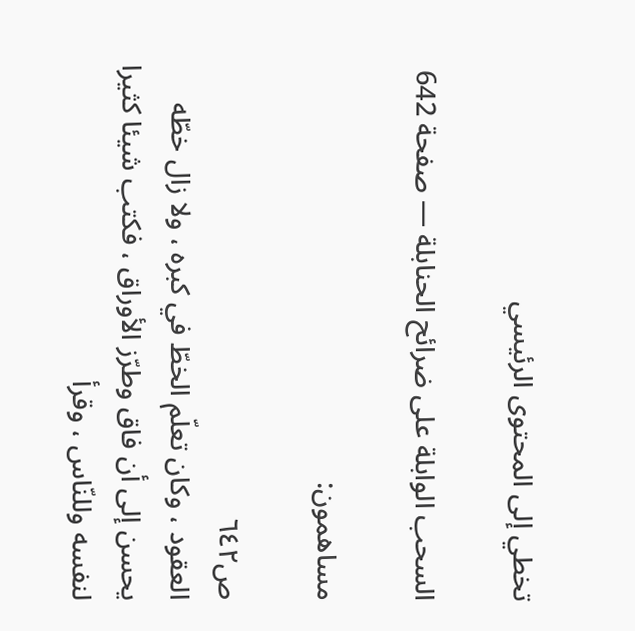تخطي إلى المحتوى الرئيسي

السحب الوابلة على ضرائح الحنابلة — صفحة 642

مساهمون:

ص٦٤٢
العقود ، وكان تعلّم الخطّ في كبره ، ولا زال خطّه يحسن إلى أن فاق وطرّز الأوراق ، فكتب شيئا كثيرا لنفسه وللنّاس ، وقرأ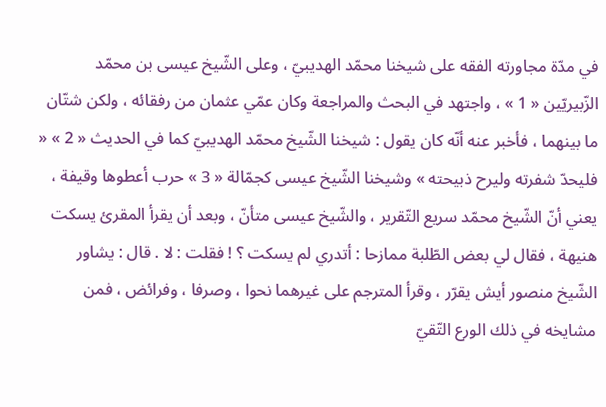في مدّة مجاورته الفقه على شيخنا محمّد الهديبيّ ، وعلى الشّيخ عيسى بن محمّد الزّبيريّين « 1 » ، واجتهد في البحث والمراجعة وكان عمّي عثمان من رفقائه ، ولكن شتّان ما بينهما ، فأخبر عنه أنّه كان يقول : شيخنا الشّيخ محمّد الهديبيّ كما في الحديث « 2 » « فليحدّ شفرته وليرح ذبيحته » وشيخنا الشّيخ عيسى كجمّالة « 3 » حرب أعطوها وقيفة ، يعني أنّ الشّيخ محمّد سريع التّقرير ، والشّيخ عيسى متأنّ ، وبعد أن يقرأ المقرئ يسكت هنيهة ، فقال لي بعض الطّلبة ممازحا : أتدري لم يسكت ؟ ! فقلت : لا . قال : يشاور الشّيخ منصور أيش يقرّر ، وقرأ المترجم على غيرهما نحوا ، وصرفا ، وفرائض ، فمن مشايخه في ذلك الورع التّقيّ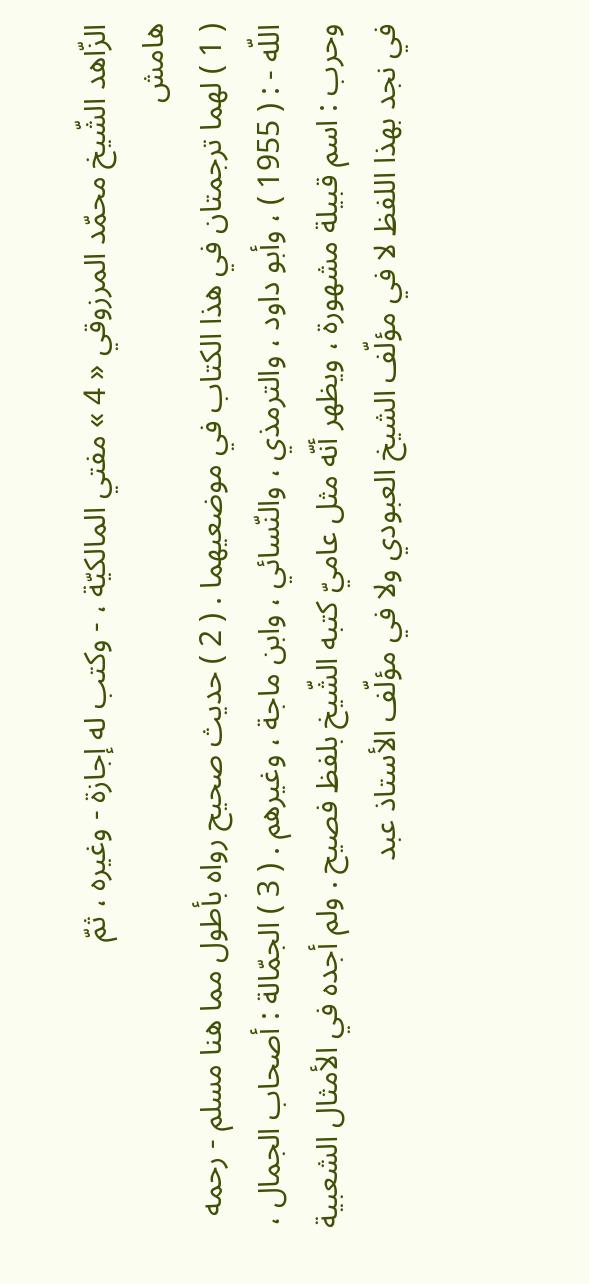الزّاهد الشّيخ محمّد المرزوقي « 4 » مفتي المالكيّة ، - وكتب له إجازة - وغيره ، ثمّ
هامش
( 1 ) لهما ترجمتان في هذا الكتاب في موضعيهما . ( 2 ) حديث صحيح رواه بأطول مما هنا مسلم - رحمه اللّه - : ( 1955 ) ، وأبو داود ، والترمذي ، والنّسائي ، وابن ماجة ، وغيرهم . ( 3 ) الجمّالة : أصحاب الجمال ، وحرب : اسم قبيلة مشهورة ، ويظهر أنّه مثل عاميّ كتبه الشّيخ بلفظ فصيح . ولم أجده في الأمثال الشعبية في نجد بهذا اللفظ لا في مؤلّف الشيخ العبودي ولا في مؤلّف الأستاذ عبد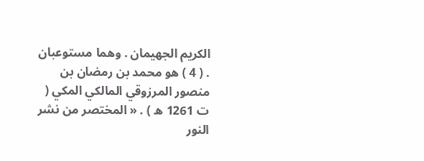الكريم الجهيمان . وهما مستوعبان . ( 4 ) هو محمد بن رمضان بن منصور المرزوقي المالكي المكي ( ت 1261 ه ) . « المختصر من نشر النور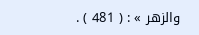والزهر » : ( 481 ) .